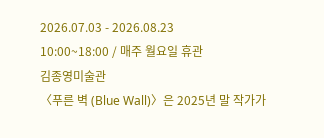2026.07.03 - 2026.08.23
10:00~18:00 / 매주 월요일 휴관
김종영미술관
〈푸른 벽 (Blue Wall)〉은 2025년 말 작가가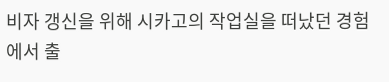비자 갱신을 위해 시카고의 작업실을 떠났던 경험에서 출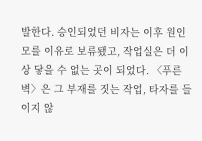발한다. 승인되었던 비자는 이후 원인 모를 이유로 보류됐고, 작업실은 더 이상 닿을 수 없는 곳이 되었다. 〈푸른 벽〉은 그 부재를 짓는 작업, 타자를 들이지 않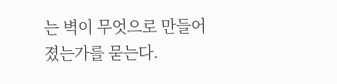는 벽이 무엇으로 만들어졌는가를 묻는다.